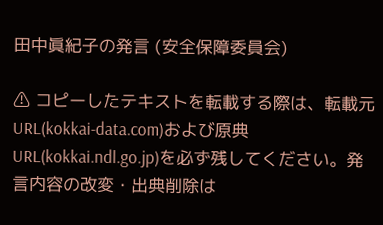田中眞紀子の発言 (安全保障委員会)

⚠ コピーしたテキストを転載する際は、転載元URL(kokkai-data.com)および原典URL(kokkai.ndl.go.jp)を必ず残してください。発言内容の改変・出典削除は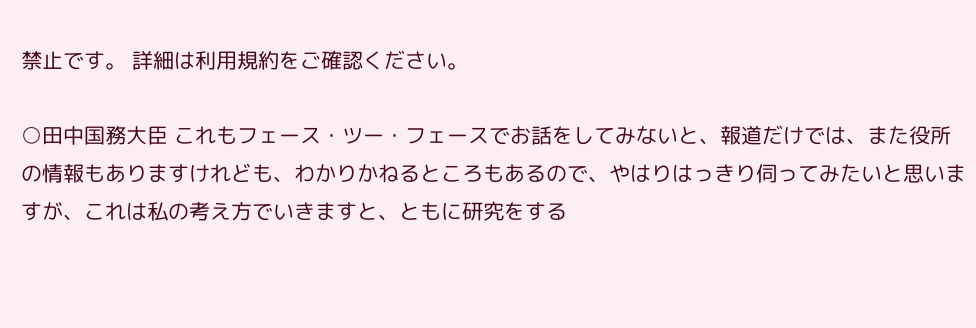禁止です。 詳細は利用規約をご確認ください。

○田中国務大臣 これもフェース・ツー・フェースでお話をしてみないと、報道だけでは、また役所の情報もありますけれども、わかりかねるところもあるので、やはりはっきり伺ってみたいと思いますが、これは私の考え方でいきますと、ともに研究をする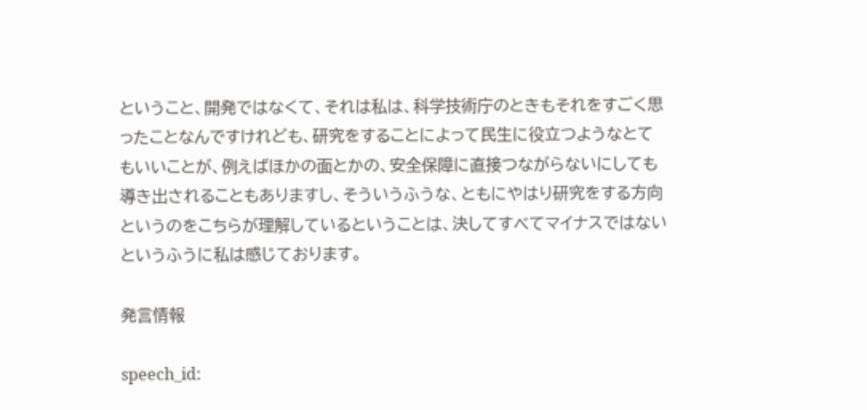ということ、開発ではなくて、それは私は、科学技術庁のときもそれをすごく思ったことなんですけれども、研究をすることによって民生に役立つようなとてもいいことが、例えばほかの面とかの、安全保障に直接つながらないにしても導き出されることもありますし、そういうふうな、ともにやはり研究をする方向というのをこちらが理解しているということは、決してすべてマイナスではないというふうに私は感じております。

発言情報

speech_id: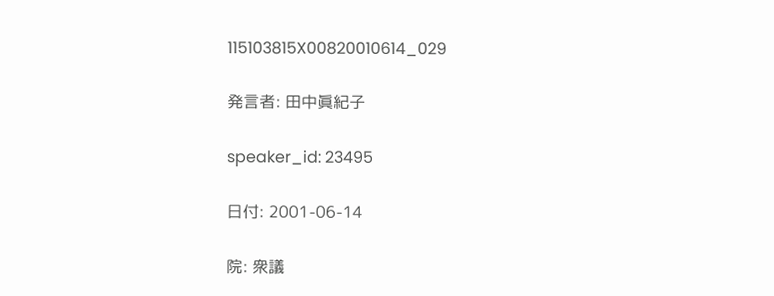115103815X00820010614_029

発言者: 田中眞紀子

speaker_id: 23495

日付: 2001-06-14

院: 衆議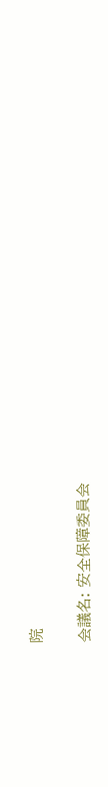院

会議名: 安全保障委員会